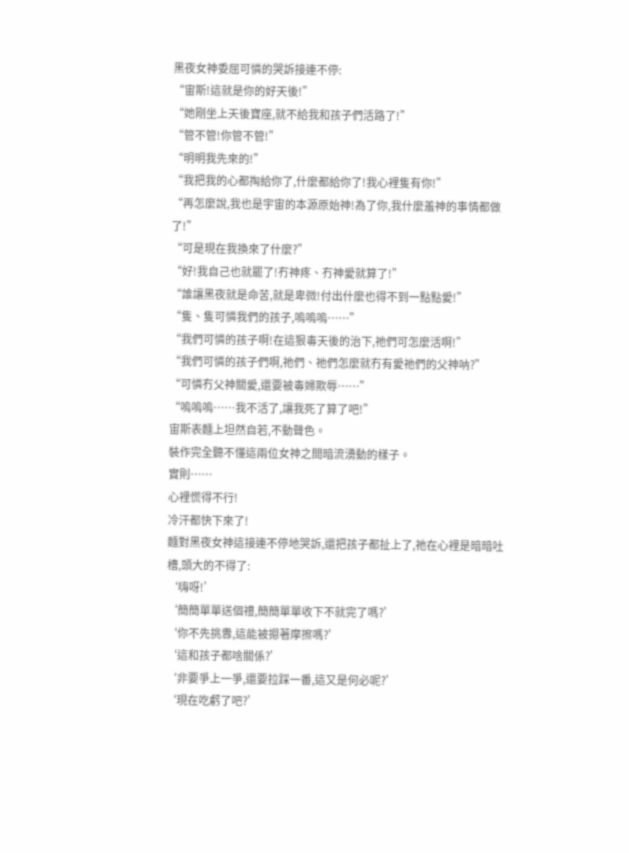黑夜女神委屈可憐的哭訴接連不停:
“宙斯!這就是你的好天後!”
“她剛坐上天後寶座,就不給我和孩子們活路了!”
“管不管!你管不管!”
“明明我先來的!”
“我把我的心都掏給你了,什麼都給你了!我心裡隻有你!”
“再怎麼說,我也是宇宙的本源原始神!為了你,我什麼羞神的事情都做了!”
“可是現在我換來了什麼?”
“好!我自己也就罷了!冇神疼、冇神愛就算了!”
“誰讓黑夜就是命苦,就是卑微!付出什麼也得不到一點點愛!”
“隻、隻可憐我們的孩子,嗚嗚嗚……”
“我們可憐的孩子啊!在這狠毒天後的治下,祂們可怎麼活啊!”
“我們可憐的孩子們啊,祂們、祂們怎麼就冇有愛祂們的父神呐?”
“可憐冇父神關愛,還要被毒婦欺辱……”
“嗚嗚嗚……我不活了,讓我死了算了吧!”
宙斯表麵上坦然自若,不動聲色。
裝作完全聽不懂這兩位女神之間暗流湧動的樣子。
實則……
心裡慌得不行!
冷汗都快下來了!
麵對黑夜女神這接連不停地哭訴,還把孩子都扯上了,祂在心裡是暗暗吐槽,頭大的不得了:
‘嗨呀!’
‘簡簡單單送個禮,簡簡單單收下不就完了嗎?’
‘你不先挑釁,這能被摁著摩擦嗎?’
‘這和孩子都啥關係?’
‘非要爭上一爭,還要拉踩一番,這又是何必呢?’
‘現在吃虧了吧?’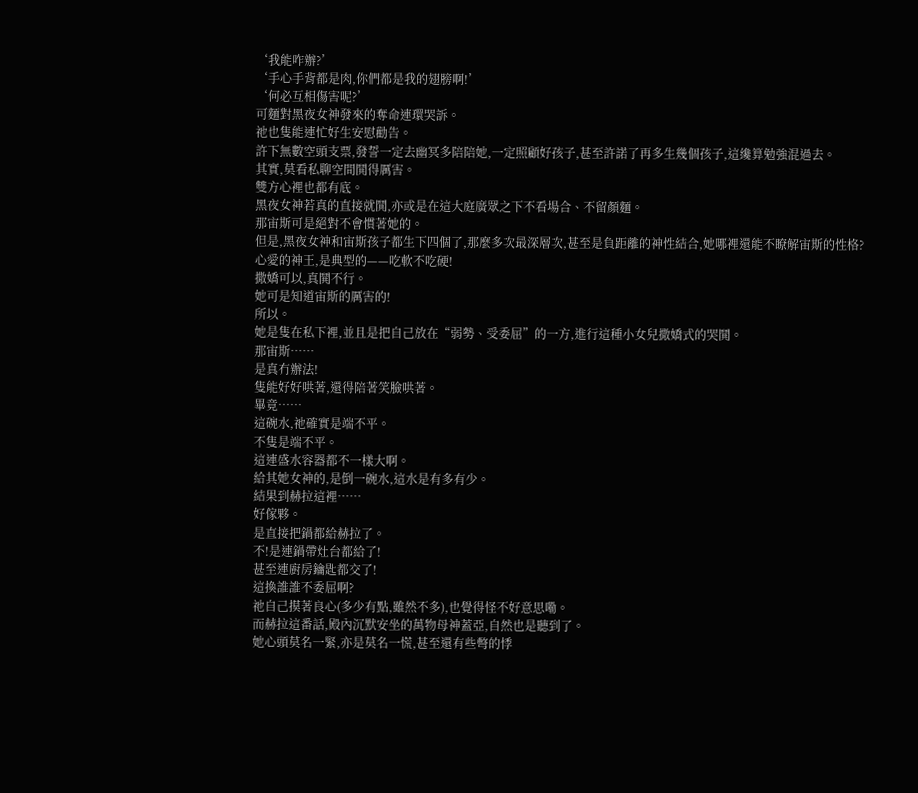‘我能咋辦?’
‘手心手背都是肉,你們都是我的翅膀啊!’
‘何必互相傷害呢?’
可麵對黑夜女神發來的奪命連環哭訴。
祂也隻能連忙好生安慰勸告。
許下無數空頭支票,發誓一定去幽冥多陪陪她,一定照顧好孩子,甚至許諾了再多生幾個孩子,這纔算勉強混過去。
其實,莫看私聊空間鬨得厲害。
雙方心裡也都有底。
黑夜女神若真的直接就鬨,亦或是在這大庭廣眾之下不看場合、不留顏麵。
那宙斯可是絕對不會慣著她的。
但是,黑夜女神和宙斯孩子都生下四個了,那麼多次最深層次,甚至是負距離的神性結合,她哪裡還能不瞭解宙斯的性格?
心愛的神王,是典型的——吃軟不吃硬!
撒嬌可以,真鬨不行。
她可是知道宙斯的厲害的!
所以。
她是隻在私下裡,並且是把自己放在“弱勢、受委屈”的一方,進行這種小女兒撒嬌式的哭鬨。
那宙斯……
是真冇辦法!
隻能好好哄著,還得陪著笑臉哄著。
畢竟……
這碗水,祂確實是端不平。
不隻是端不平。
這連盛水容器都不一樣大啊。
給其她女神的,是倒一碗水,這水是有多有少。
結果到赫拉這裡……
好傢夥。
是直接把鍋都給赫拉了。
不!是連鍋帶灶台都給了!
甚至連廚房鑰匙都交了!
這換誰誰不委屈啊?
祂自己摸著良心(多少有點,雖然不多),也覺得怪不好意思嘞。
而赫拉這番話,殿內沉默安坐的萬物母神蓋亞,自然也是聽到了。
她心頭莫名一緊,亦是莫名一慌,甚至還有些彆的悸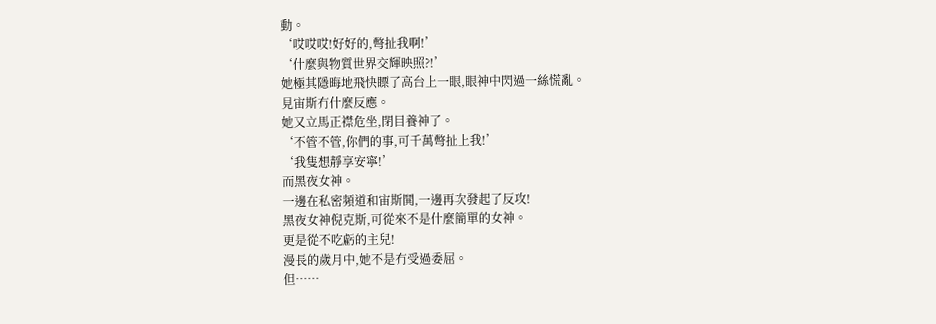動。
‘哎哎哎!好好的,彆扯我啊!’
‘什麼與物質世界交輝映照?!’
她極其隱晦地飛快瞟了高台上一眼,眼神中閃過一絲慌亂。
見宙斯冇什麼反應。
她又立馬正襟危坐,閉目養神了。
‘不管不管,你們的事,可千萬彆扯上我!’
‘我隻想靜享安寧!’
而黑夜女神。
一邊在私密頻道和宙斯鬨,一邊再次發起了反攻!
黑夜女神倪克斯,可從來不是什麼簡單的女神。
更是從不吃虧的主兒!
漫長的歲月中,她不是冇受過委屈。
但……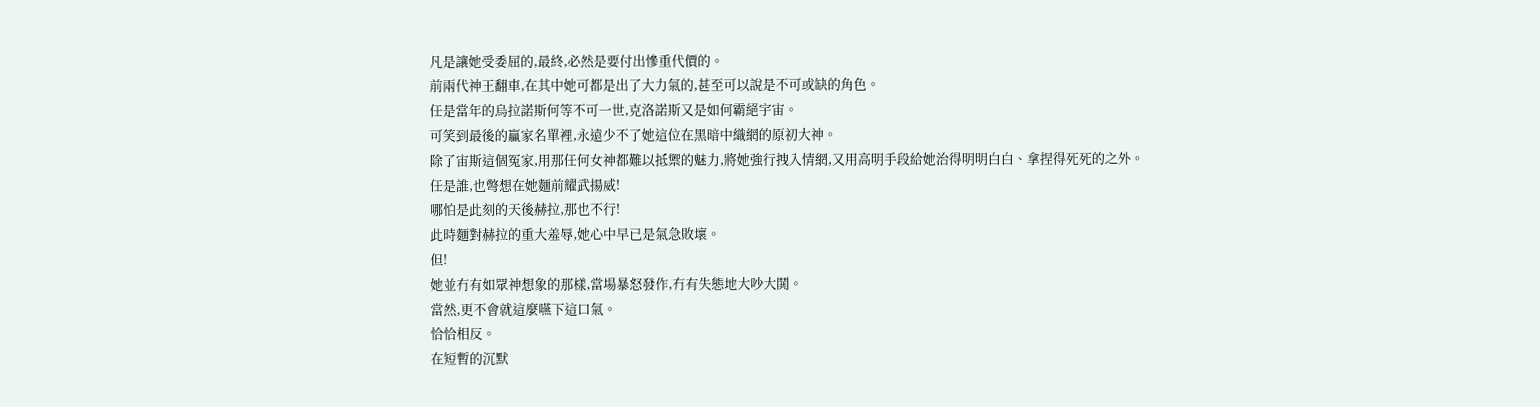凡是讓她受委屈的,最終,必然是要付出慘重代價的。
前兩代神王翻車,在其中她可都是出了大力氣的,甚至可以說是不可或缺的角色。
任是當年的烏拉諾斯何等不可一世,克洛諾斯又是如何霸絕宇宙。
可笑到最後的贏家名單裡,永遠少不了她這位在黑暗中織網的原初大神。
除了宙斯這個冤家,用那任何女神都難以抵禦的魅力,將她強行拽入情網,又用高明手段給她治得明明白白、拿捏得死死的之外。
任是誰,也彆想在她麵前耀武揚威!
哪怕是此刻的天後赫拉,那也不行!
此時麵對赫拉的重大羞辱,她心中早已是氣急敗壞。
但!
她並冇有如眾神想象的那樣,當場暴怒發作,冇有失態地大吵大鬨。
當然,更不會就這麼嚥下這口氣。
恰恰相反。
在短暫的沉默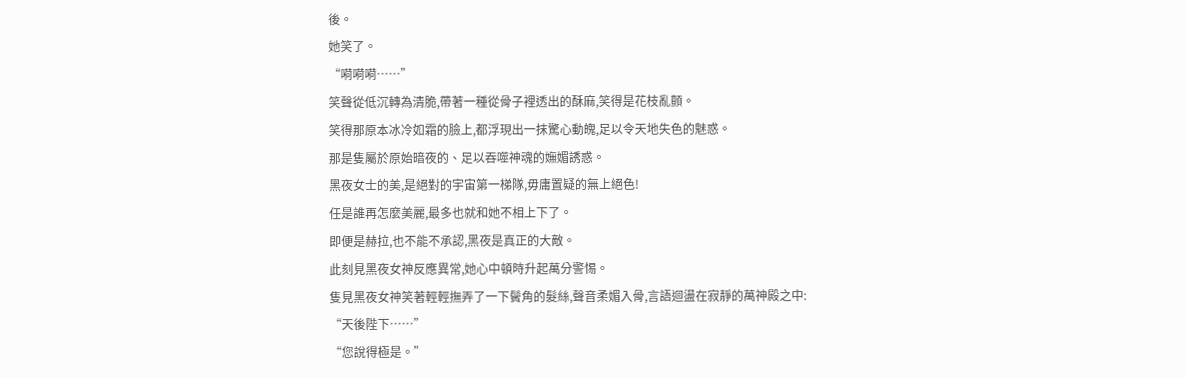後。
她笑了。
“嗬嗬嗬……”
笑聲從低沉轉為清脆,帶著一種從骨子裡透出的酥麻,笑得是花枝亂顫。
笑得那原本冰冷如霜的臉上,都浮現出一抹驚心動魄,足以令天地失色的魅惑。
那是隻屬於原始暗夜的、足以吞噬神魂的嫵媚誘惑。
黑夜女士的美,是絕對的宇宙第一梯隊,毋庸置疑的無上絕色!
任是誰再怎麼美麗,最多也就和她不相上下了。
即便是赫拉,也不能不承認,黑夜是真正的大敵。
此刻見黑夜女神反應異常,她心中頓時升起萬分警惕。
隻見黑夜女神笑著輕輕撫弄了一下鬢角的髮絲,聲音柔媚入骨,言語迴盪在寂靜的萬神殿之中:
“天後陛下……”
“您說得極是。”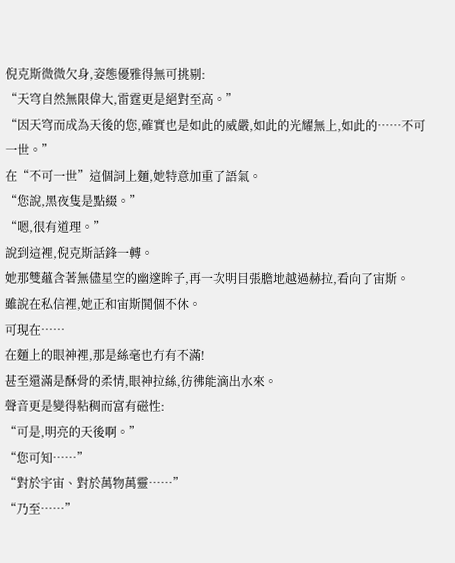倪克斯微微欠身,姿態優雅得無可挑剔:
“天穹自然無限偉大,雷霆更是絕對至高。”
“因天穹而成為天後的您,確實也是如此的威嚴,如此的光耀無上,如此的……不可一世。”
在“不可一世”這個詞上麵,她特意加重了語氣。
“您說,黑夜隻是點綴。”
“嗯,很有道理。”
說到這裡,倪克斯話鋒一轉。
她那雙蘊含著無儘星空的幽邃眸子,再一次明目張膽地越過赫拉,看向了宙斯。
雖說在私信裡,她正和宙斯鬨個不休。
可現在……
在麵上的眼神裡,那是絲毫也冇有不滿!
甚至還滿是酥骨的柔情,眼神拉絲,彷彿能滴出水來。
聲音更是變得粘稠而富有磁性:
“可是,明亮的天後啊。”
“您可知……”
“對於宇宙、對於萬物萬靈……”
“乃至……”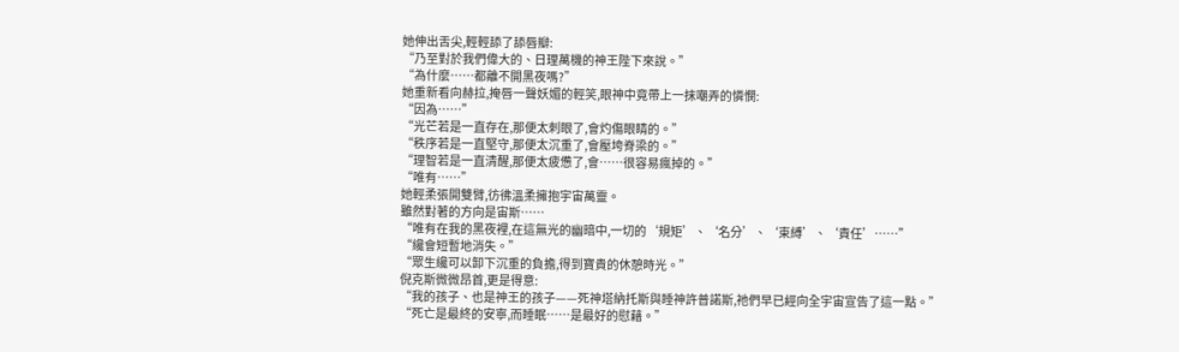她伸出舌尖,輕輕舔了舔唇瓣:
“乃至對於我們偉大的、日理萬機的神王陛下來說。”
“為什麼……都離不開黑夜嗎?”
她重新看向赫拉,掩唇一聲妖媚的輕笑,眼神中竟帶上一抹嘲弄的憐憫:
“因為……”
“光芒若是一直存在,那便太刺眼了,會灼傷眼睛的。”
“秩序若是一直堅守,那便太沉重了,會壓垮脊梁的。”
“理智若是一直清醒,那便太疲憊了,會……很容易瘋掉的。”
“唯有……”
她輕柔張開雙臂,彷彿溫柔擁抱宇宙萬靈。
雖然對著的方向是宙斯……
“唯有在我的黑夜裡,在這無光的幽暗中,一切的‘規矩’、‘名分’、‘束縛’、‘責任’……”
“纔會短暫地消失。”
“眾生纔可以卸下沉重的負擔,得到寶貴的休憩時光。”
倪克斯微微昂首,更是得意:
“我的孩子、也是神王的孩子——死神塔納托斯與睡神許普諾斯,祂們早已經向全宇宙宣告了這一點。”
“死亡是最終的安寧,而睡眠……是最好的慰藉。”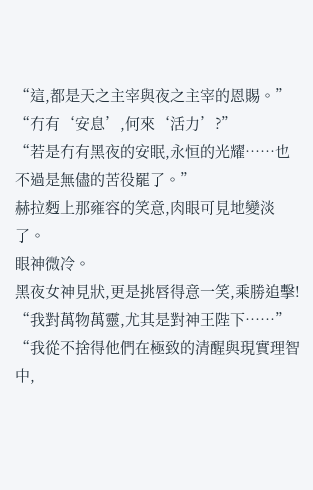“這,都是天之主宰與夜之主宰的恩賜。”
“冇有‘安息’,何來‘活力’?”
“若是冇有黑夜的安眠,永恒的光耀……也不過是無儘的苦役罷了。”
赫拉麪上那雍容的笑意,肉眼可見地變淡了。
眼神微冷。
黑夜女神見狀,更是挑唇得意一笑,乘勝追擊!
“我對萬物萬靈,尤其是對神王陛下……”
“我從不捨得他們在極致的清醒與現實理智中,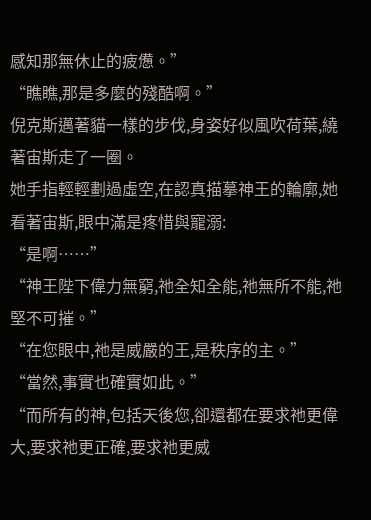感知那無休止的疲憊。”
“瞧瞧,那是多麼的殘酷啊。”
倪克斯邁著貓一樣的步伐,身姿好似風吹荷葉,繞著宙斯走了一圈。
她手指輕輕劃過虛空,在認真描摹神王的輪廓,她看著宙斯,眼中滿是疼惜與寵溺:
“是啊……”
“神王陛下偉力無窮,祂全知全能,祂無所不能,祂堅不可摧。”
“在您眼中,祂是威嚴的王,是秩序的主。”
“當然,事實也確實如此。”
“而所有的神,包括天後您,卻還都在要求祂更偉大,要求祂更正確,要求祂更威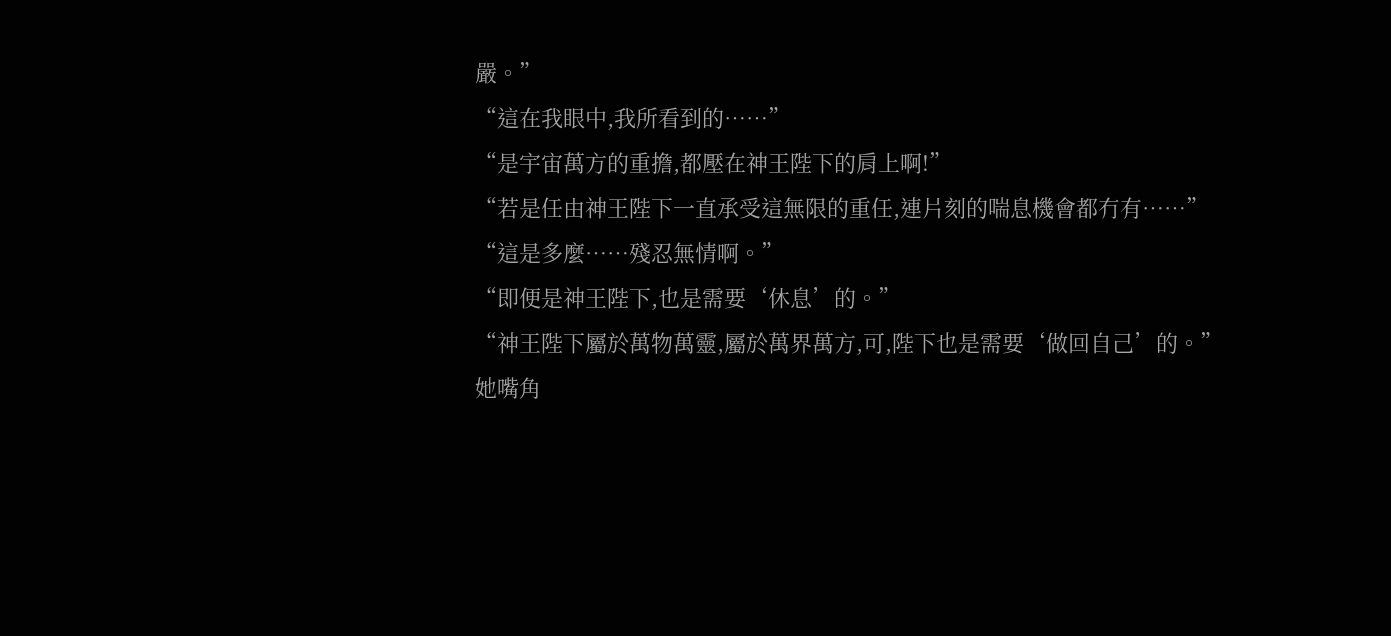嚴。”
“這在我眼中,我所看到的……”
“是宇宙萬方的重擔,都壓在神王陛下的肩上啊!”
“若是任由神王陛下一直承受這無限的重任,連片刻的喘息機會都冇有……”
“這是多麼……殘忍無情啊。”
“即便是神王陛下,也是需要‘休息’的。”
“神王陛下屬於萬物萬靈,屬於萬界萬方,可,陛下也是需要‘做回自己’的。”
她嘴角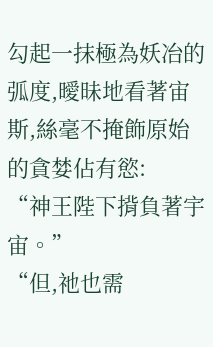勾起一抹極為妖冶的弧度,曖昧地看著宙斯,絲毫不掩飾原始的貪婪佔有慾:
“神王陛下揹負著宇宙。”
“但,祂也需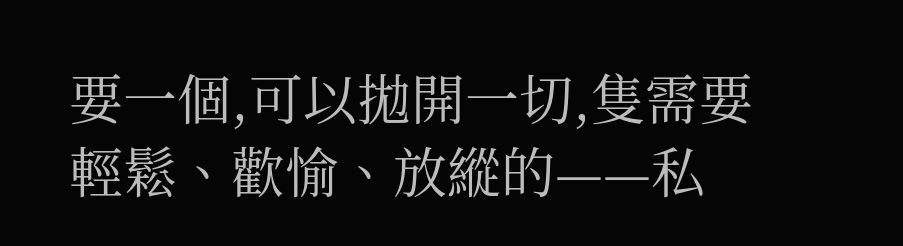要一個,可以拋開一切,隻需要輕鬆、歡愉、放縱的——私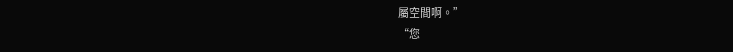屬空間啊。”
“您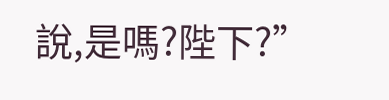說,是嗎?陛下?”